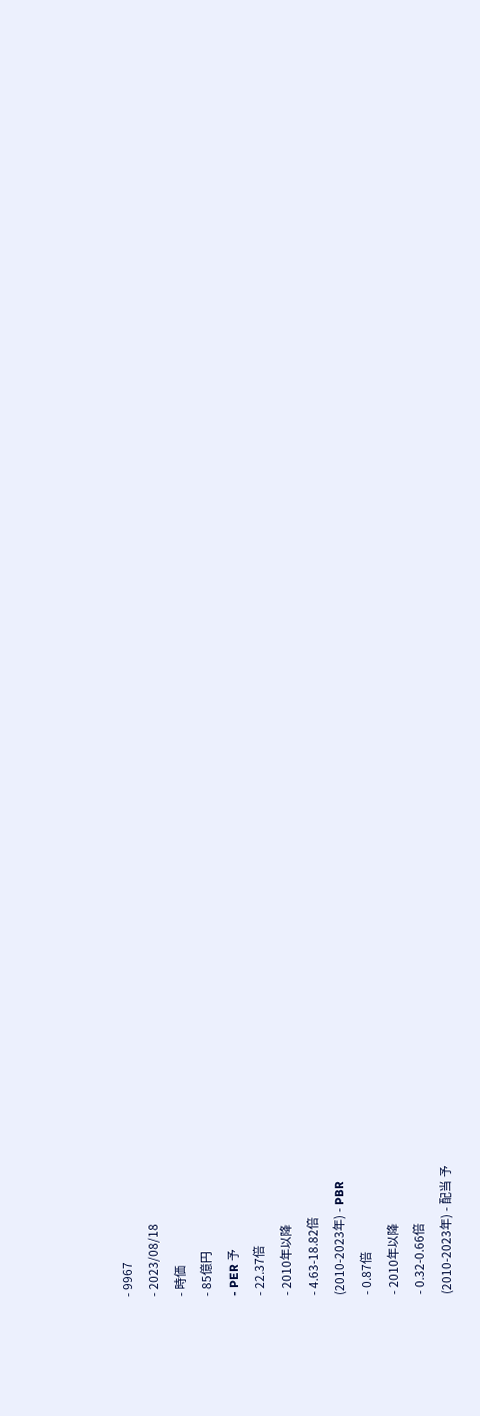- 9967
- 2023/08/18
- 時価
- 85億円
- PER 予
- 22.37倍
- 2010年以降
- 4.63-18.82倍
(2010-2023年) - PBR
- 0.87倍
- 2010年以降
- 0.32-0.66倍
(2010-2023年) - 配当 予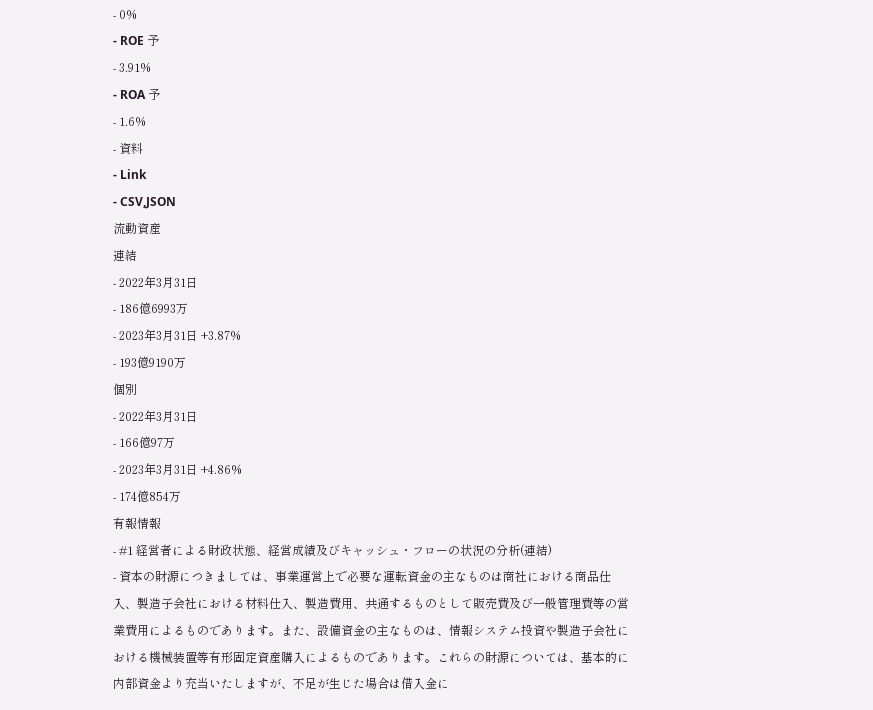- 0%
- ROE 予
- 3.91%
- ROA 予
- 1.6%
- 資料
- Link
- CSV,JSON
流動資産
連結
- 2022年3月31日
- 186億6993万
- 2023年3月31日 +3.87%
- 193億9190万
個別
- 2022年3月31日
- 166億97万
- 2023年3月31日 +4.86%
- 174億854万
有報情報
- #1 経営者による財政状態、経営成績及びキャッシュ・フローの状況の分析(連結)
- 資本の財源につきましては、事業運営上で必要な運転資金の主なものは商社における商品仕入、製造子会社における材料仕入、製造費用、共通するものとして販売費及び一般管理費等の営業費用によるものであります。また、設備資金の主なものは、情報システム投資や製造子会社における機械装置等有形固定資産購入によるものであります。これらの財源については、基本的に内部資金より充当いたしますが、不足が生じた場合は借入金に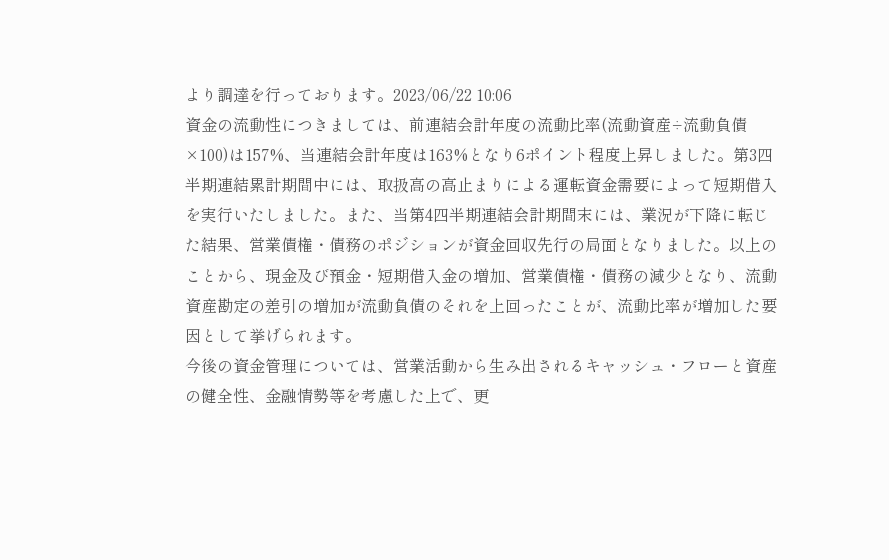より調達を行っております。2023/06/22 10:06
資金の流動性につきましては、前連結会計年度の流動比率(流動資産÷流動負債×100)は157%、当連結会計年度は163%となり6ポイント程度上昇しました。第3四半期連結累計期間中には、取扱高の高止まりによる運転資金需要によって短期借入を実行いたしました。また、当第4四半期連結会計期間末には、業況が下降に転じた結果、営業債権・債務のポジションが資金回収先行の局面となりました。以上のことから、現金及び預金・短期借入金の増加、営業債権・債務の減少となり、流動資産勘定の差引の増加が流動負債のそれを上回ったことが、流動比率が増加した要因として挙げられます。
今後の資金管理については、営業活動から生み出されるキャッシュ・フローと資産の健全性、金融情勢等を考慮した上で、更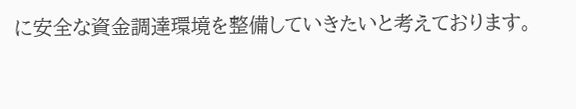に安全な資金調達環境を整備していきたいと考えております。